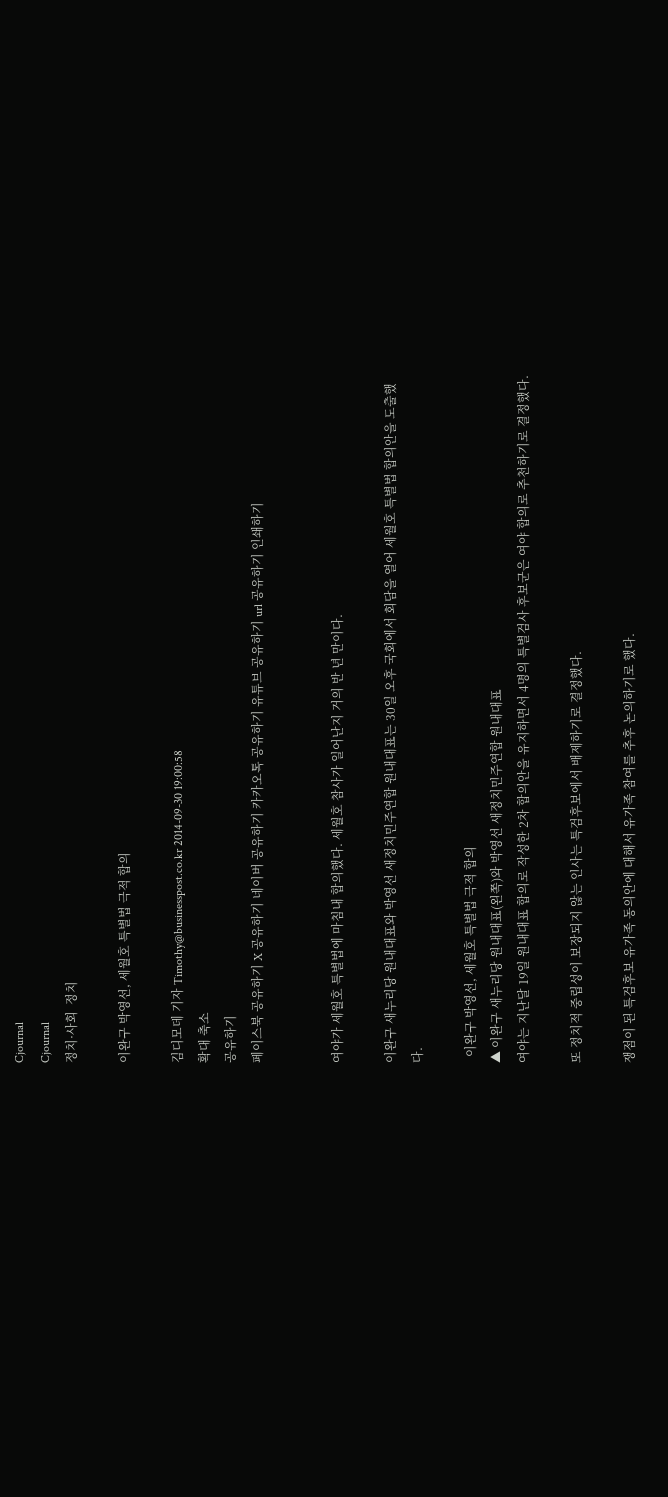Cjournal
Cjournal
정치·사회  정치

이완구 박영선, 세월호 특별법 극적 합의

김디모데 기자 Timothy@businesspost.co.kr 2014-09-30 19:00:58
확대 축소
공유하기
페이스북 공유하기 X 공유하기 네이버 공유하기 카카오톡 공유하기 유튜브 공유하기 url 공유하기 인쇄하기


여야가 세월호 특별법에 마침내 합의했다. 세월호 참사가 일어난지 거의 반 년 만이다.

이완구 새누리당 원내대표와 박영선 새정치민주연합 원내대표는 30일 오후 국회에서 회담을 열어 세월호 특별법 합의안을 도출했다.

  이완구 박영선, 세월호 특별법 극적 합의
▲ 이완구 새누리당 원내대표(왼쪽)와 박영선 새정치민주연합 원내대표
여야는 지난달 19일 원내대표 합의로 작성한 2차 합의안을 유지하면서 4명의 특별검사 후보군은 여야 합의로 추천하기로 결정했다.

또 정치적 중립성이 보장되지 않는 인사는 특검후보에서 배제하기로 결정했다.

쟁점이 된 특검후보 유가족 동의안에 대해서 유가족 참여를 추후 논의하기로 했다.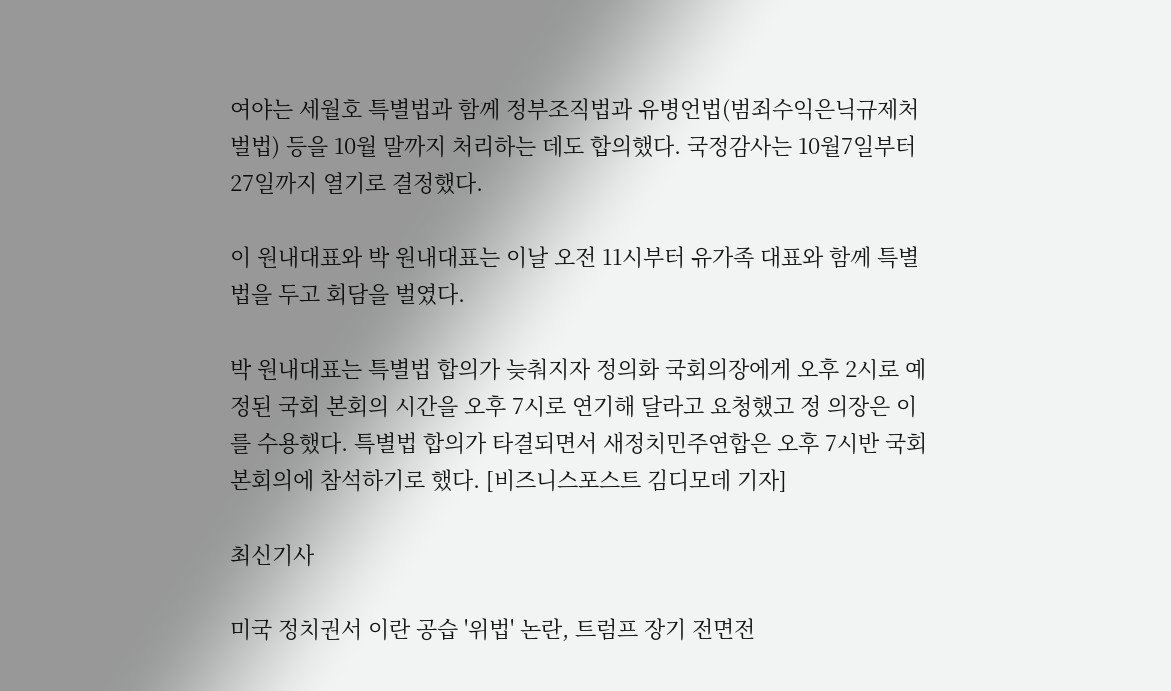여야는 세월호 특별법과 함께 정부조직법과 유병언법(범죄수익은닉규제처벌법) 등을 10월 말까지 처리하는 데도 합의했다. 국정감사는 10월7일부터 27일까지 열기로 결정했다.

이 원내대표와 박 원내대표는 이날 오전 11시부터 유가족 대표와 함께 특별법을 두고 회담을 벌였다.

박 원내대표는 특별법 합의가 늦춰지자 정의화 국회의장에게 오후 2시로 예정된 국회 본회의 시간을 오후 7시로 연기해 달라고 요청했고 정 의장은 이를 수용했다. 특별법 합의가 타결되면서 새정치민주연합은 오후 7시반 국회 본회의에 참석하기로 했다. [비즈니스포스트 김디모데 기자]

최신기사

미국 정치권서 이란 공습 '위법' 논란, 트럼프 장기 전면전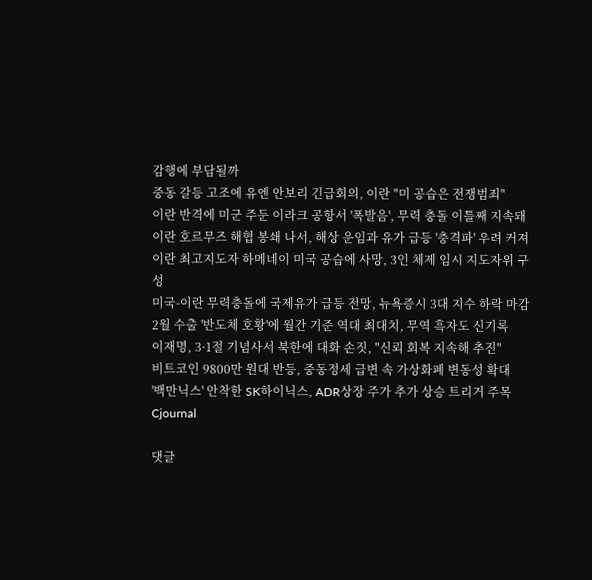감행에 부담될까
중동 갈등 고조에 유엔 안보리 긴급회의, 이란 "미 공습은 전쟁범죄"
이란 반격에 미군 주둔 이라크 공항서 '폭발음', 무력 충돌 이틀째 지속돼
이란 호르무즈 해협 봉쇄 나서, 해상 운임과 유가 급등 '충격파' 우려 커져
이란 최고지도자 하메네이 미국 공습에 사망, 3인 체제 임시 지도자위 구성
미국-이란 무력충돌에 국제유가 급등 전망, 뉴욕증시 3대 지수 하락 마감
2월 수출 '반도체 호황'에 월간 기준 역대 최대치, 무역 흑자도 신기록
이재명, 3·1절 기념사서 북한에 대화 손짓, "신뢰 회복 지속해 추진"
비트코인 9800만 원대 반등, 중동정세 급변 속 가상화폐 변동성 확대
'백만닉스' 안착한 SK하이닉스, ADR상장 주가 추가 상승 트리거 주목
Cjournal

댓글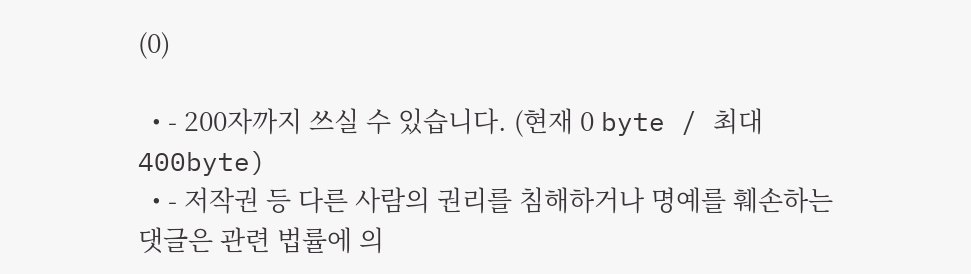(0)

  • - 200자까지 쓰실 수 있습니다. (현재 0 byte / 최대 400byte)
  • - 저작권 등 다른 사람의 권리를 침해하거나 명예를 훼손하는 댓글은 관련 법률에 의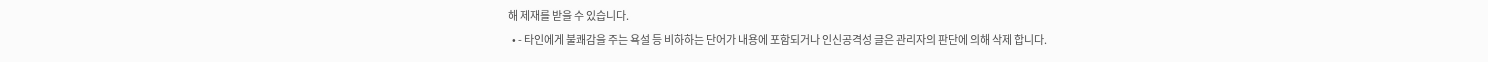해 제재를 받을 수 있습니다.
  • - 타인에게 불쾌감을 주는 욕설 등 비하하는 단어가 내용에 포함되거나 인신공격성 글은 관리자의 판단에 의해 삭제 합니다.